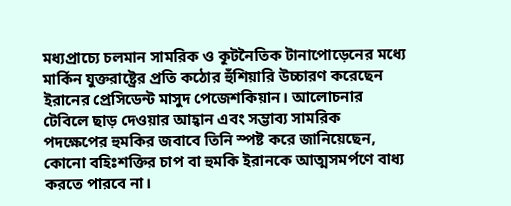মধ্যপ্রাচ্যে চলমান সামরিক ও কূটনৈতিক টানাপোড়েনের মধ্যে মার্কিন যুক্তরাষ্ট্রের প্রতি কঠোর হুঁশিয়ারি উচ্চারণ করেছেন ইরানের প্রেসিডেন্ট মাসুদ পেজেশকিয়ান। আলোচনার টেবিলে ছাড় দেওয়ার আহ্বান এবং সম্ভাব্য সামরিক পদক্ষেপের হুমকির জবাবে তিনি স্পষ্ট করে জানিয়েছেন, কোনো বহিঃশক্তির চাপ বা হুমকি ইরানকে আত্মসমর্পণে বাধ্য করতে পারবে না।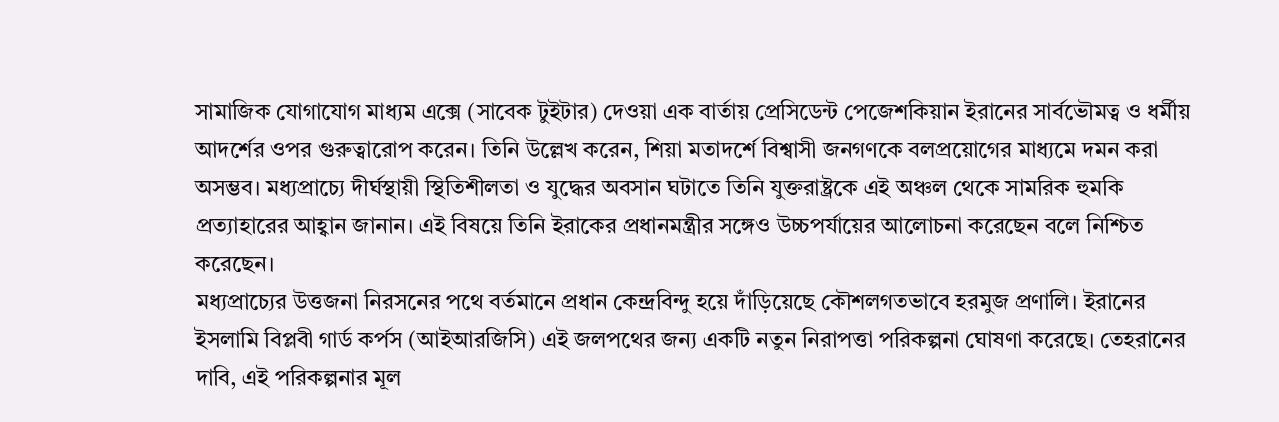সামাজিক যোগাযোগ মাধ্যম এক্সে (সাবেক টুইটার) দেওয়া এক বার্তায় প্রেসিডেন্ট পেজেশকিয়ান ইরানের সার্বভৌমত্ব ও ধর্মীয় আদর্শের ওপর গুরুত্বারোপ করেন। তিনি উল্লেখ করেন, শিয়া মতাদর্শে বিশ্বাসী জনগণকে বলপ্রয়োগের মাধ্যমে দমন করা অসম্ভব। মধ্যপ্রাচ্যে দীর্ঘস্থায়ী স্থিতিশীলতা ও যুদ্ধের অবসান ঘটাতে তিনি যুক্তরাষ্ট্রকে এই অঞ্চল থেকে সামরিক হুমকি প্রত্যাহারের আহ্বান জানান। এই বিষয়ে তিনি ইরাকের প্রধানমন্ত্রীর সঙ্গেও উচ্চপর্যায়ের আলোচনা করেছেন বলে নিশ্চিত করেছেন।
মধ্যপ্রাচ্যের উত্তজনা নিরসনের পথে বর্তমানে প্রধান কেন্দ্রবিন্দু হয়ে দাঁড়িয়েছে কৌশলগতভাবে হরমুজ প্রণালি। ইরানের ইসলামি বিপ্লবী গার্ড কর্পস (আইআরজিসি) এই জলপথের জন্য একটি নতুন নিরাপত্তা পরিকল্পনা ঘোষণা করেছে। তেহরানের দাবি, এই পরিকল্পনার মূল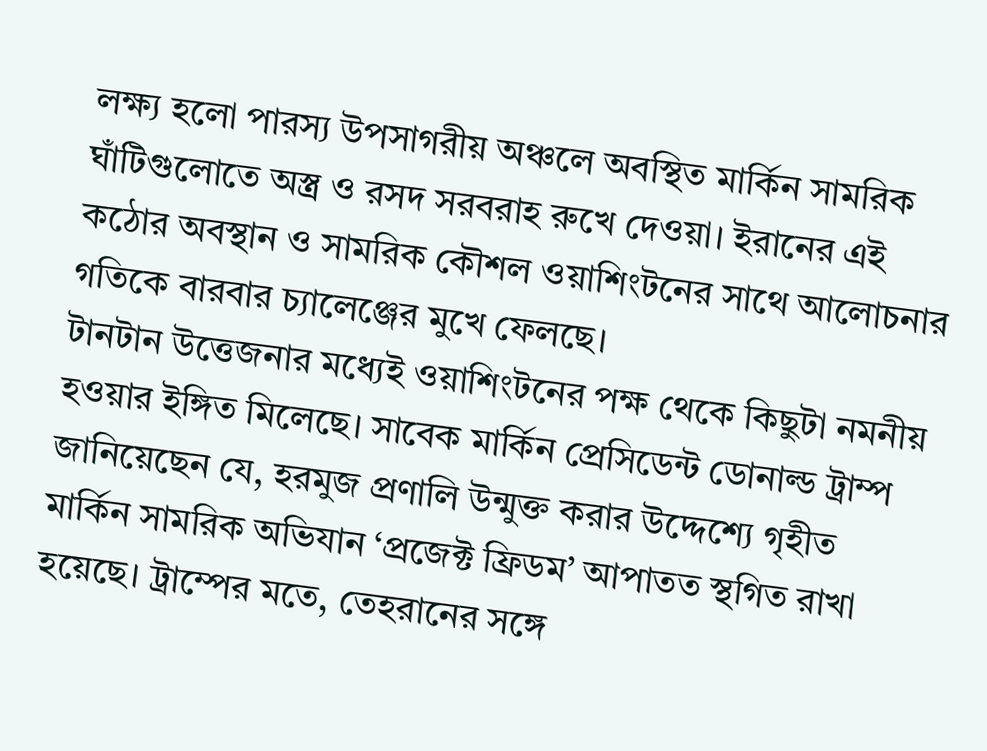লক্ষ্য হলো পারস্য উপসাগরীয় অঞ্চলে অবস্থিত মার্কিন সামরিক ঘাঁটিগুলোতে অস্ত্র ও রসদ সরবরাহ রুখে দেওয়া। ইরানের এই কঠোর অবস্থান ও সামরিক কৌশল ওয়াশিংটনের সাথে আলোচনার গতিকে বারবার চ্যালেঞ্জের মুখে ফেলছে।
টানটান উত্তেজনার মধ্যেই ওয়াশিংটনের পক্ষ থেকে কিছুটা নমনীয় হওয়ার ইঙ্গিত মিলেছে। সাবেক মার্কিন প্রেসিডেন্ট ডোনাল্ড ট্রাম্প জানিয়েছেন যে, হরমুজ প্রণালি উন্মুক্ত করার উদ্দেশ্যে গৃহীত মার্কিন সামরিক অভিযান ‘প্রজেক্ট ফ্রিডম’ আপাতত স্থগিত রাখা হয়েছে। ট্রাম্পের মতে, তেহরানের সঙ্গে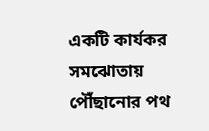একটি কার্যকর সমঝোতায় পৌঁছানোর পথ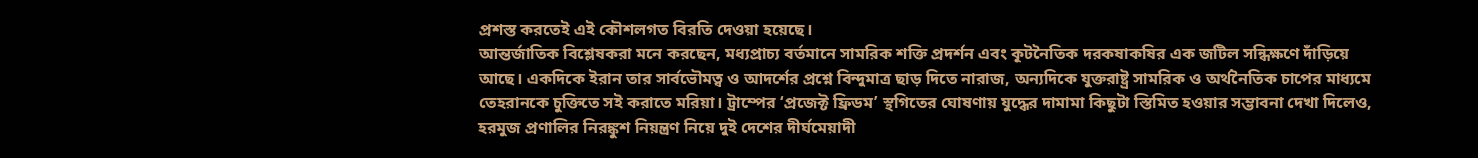প্রশস্ত করতেই এই কৌশলগত বিরতি দেওয়া হয়েছে।
আন্তর্জাতিক বিশ্লেষকরা মনে করছেন, মধ্যপ্রাচ্য বর্তমানে সামরিক শক্তি প্রদর্শন এবং কূটনৈতিক দরকষাকষির এক জটিল সন্ধিক্ষণে দাঁড়িয়ে আছে। একদিকে ইরান তার সার্বভৌমত্ব ও আদর্শের প্রশ্নে বিন্দুমাত্র ছাড় দিতে নারাজ, অন্যদিকে যুক্তরাষ্ট্র সামরিক ও অর্থনৈতিক চাপের মাধ্যমে তেহরানকে চুক্তিতে সই করাতে মরিয়া। ট্রাম্পের ‘প্রজেক্ট ফ্রিডম’ স্থগিতের ঘোষণায় যুদ্ধের দামামা কিছুটা স্তিমিত হওয়ার সম্ভাবনা দেখা দিলেও, হরমুজ প্রণালির নিরঙ্কুশ নিয়ন্ত্রণ নিয়ে দুই দেশের দীর্ঘমেয়াদী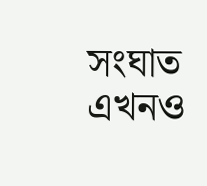সংঘাত এখনও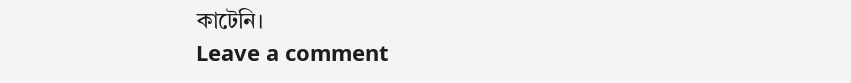কাটেনি।
Leave a comment